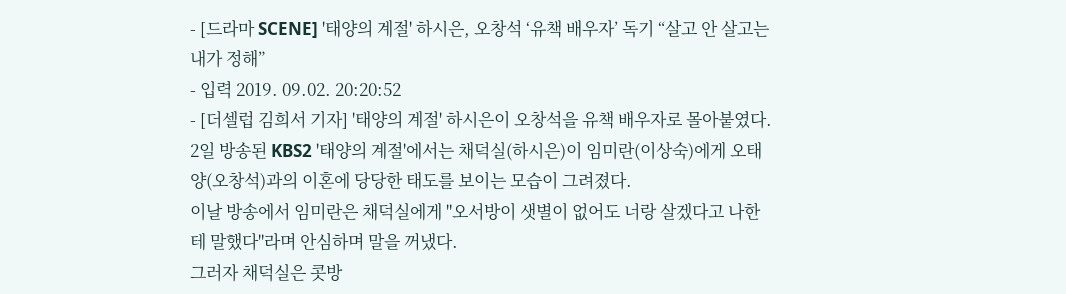- [드라마 SCENE] '태양의 계절' 하시은, 오창석 ‘유책 배우자’ 독기 “살고 안 살고는 내가 정해”
- 입력 2019. 09.02. 20:20:52
- [더셀럽 김희서 기자] '태양의 계절' 하시은이 오창석을 유책 배우자로 몰아붙였다.
2일 방송된 KBS2 '태양의 계절'에서는 채덕실(하시은)이 임미란(이상숙)에게 오태양(오창석)과의 이혼에 당당한 태도를 보이는 모습이 그려졌다.
이날 방송에서 임미란은 채덕실에게 "오서방이 샛별이 없어도 너랑 살겠다고 나한테 말했다"라며 안심하며 말을 꺼냈다.
그러자 채덕실은 콧방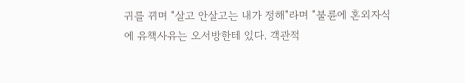귀를 뀌며 "살고 안살고는 내가 정해"라며 "불륜에 혼외자식에 유책사유는 오서방한테 있다. 객관적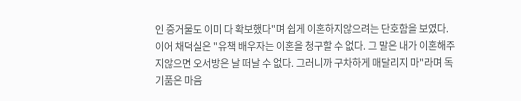인 증거물도 이미 다 확보했다"며 쉽게 이혼하지않으려는 단호함을 보였다.
이어 채덕실은 "유책 배우자는 이혼을 청구할 수 없다. 그 말은 내가 이혼해주지않으면 오서방은 날 떠날 수 없다. 그러니까 구차하게 매달리지 마"라며 독기품은 마음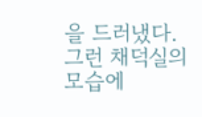을 드러냈다.
그런 채덕실의 모습에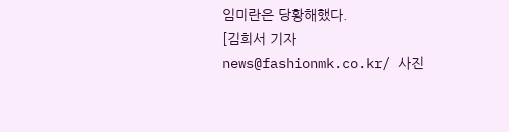임미란은 당황해했다.
[김희서 기자 news@fashionmk.co.kr/ 사진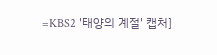=KBS2 '태양의 계절' 캡처]